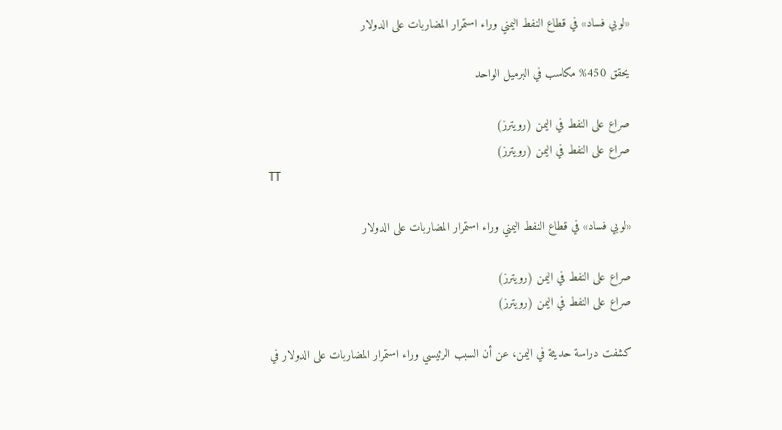«لوبي فساد» في قطاع النفط اليمني وراء استمرار المضاربات على الدولار

يحقق 450% مكاسب في البرميل الواحد

صراع على النفط في اليمن (رويترز)
صراع على النفط في اليمن (رويترز)
TT

«لوبي فساد» في قطاع النفط اليمني وراء استمرار المضاربات على الدولار

صراع على النفط في اليمن (رويترز)
صراع على النفط في اليمن (رويترز)

كشفت دراسة حديثة في اليمن، عن أن السبب الرئيسي وراء استمرار المضاربات على الدولار في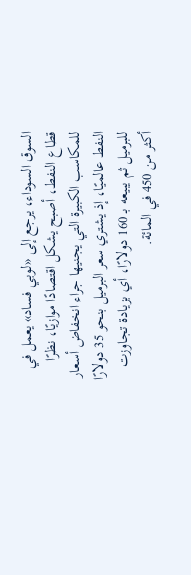السوق السوداء، يرجع إلى «لوبي فساد» يعمل في قطاع النفط، أصبح يشكل اقتصادًا موازيًا، نظرًا للمكاسب الكبيرة التي يجنيها جراء انخفاض أسعار النفط عالميًا، إذ يشتري سعر البرميل بنحو 35 دولارًا للبرميل ثم يبيعه بـ 160 دولارًا، أي بزيادة تجاوزت أكثر من 450 في المائة.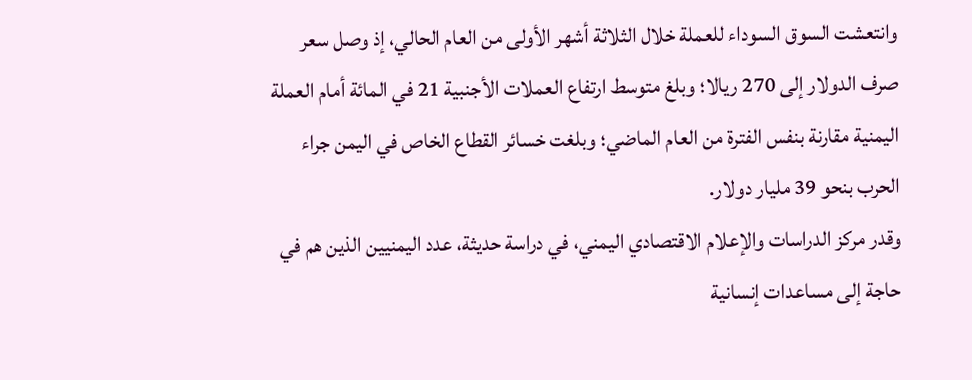وانتعشت السوق السوداء للعملة خلال الثلاثة أشهر الأولى من العام الحالي، إذ وصل سعر صرف الدولار إلى 270 ريالا؛ وبلغ متوسط ارتفاع العملات الأجنبية 21 في المائة أمام العملة اليمنية مقارنة بنفس الفترة من العام الماضي؛ وبلغت خسائر القطاع الخاص في اليمن جراء الحرب بنحو 39 مليار دولار.
وقدر مركز الدراسات والإعلام الاقتصادي اليمني، في دراسة حديثة، عدد اليمنيين الذين هم في حاجة إلى مساعدات إنسانية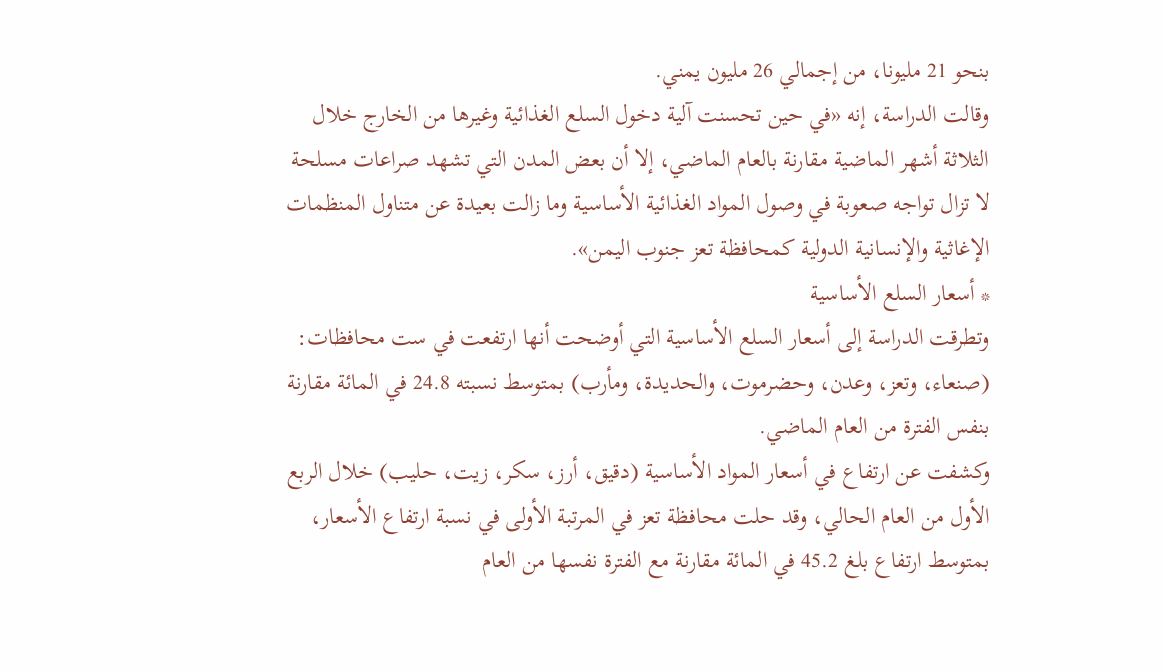بنحو 21 مليونا، من إجمالي 26 مليون يمني.
وقالت الدراسة، إنه «في حين تحسنت آلية دخول السلع الغذائية وغيرها من الخارج خلال الثلاثة أشهر الماضية مقارنة بالعام الماضي، إلا أن بعض المدن التي تشهد صراعات مسلحة لا تزال تواجه صعوبة في وصول المواد الغذائية الأساسية وما زالت بعيدة عن متناول المنظمات الإغاثية والإنسانية الدولية كمحافظة تعز جنوب اليمن».
* أسعار السلع الأساسية
وتطرقت الدراسة إلى أسعار السلع الأساسية التي أوضحت أنها ارتفعت في ست محافظات: (صنعاء، وتعز، وعدن، وحضرموت، والحديدة، ومأرب) بمتوسط نسبته 24.8 في المائة مقارنة بنفس الفترة من العام الماضي.
وكشفت عن ارتفاع في أسعار المواد الأساسية (دقيق، أرز، سكر، زيت، حليب) خلال الربع الأول من العام الحالي، وقد حلت محافظة تعز في المرتبة الأولى في نسبة ارتفاع الأسعار، بمتوسط ارتفاع بلغ 45.2 في المائة مقارنة مع الفترة نفسها من العام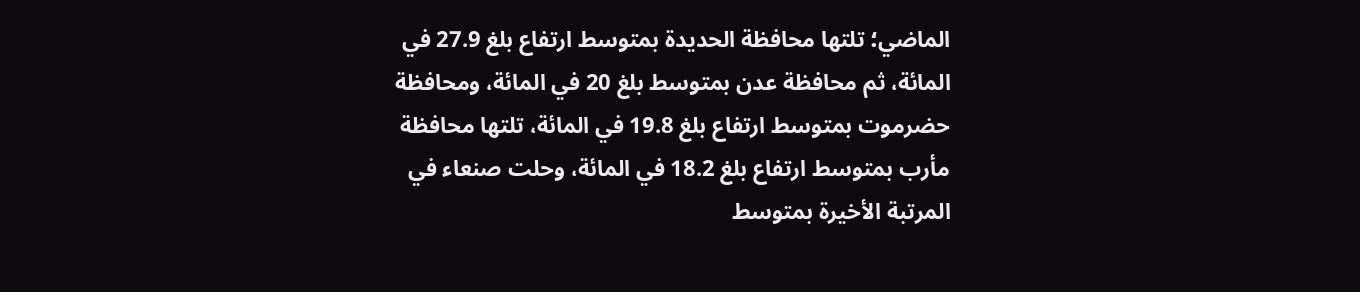الماضي؛ تلتها محافظة الحديدة بمتوسط ارتفاع بلغ 27.9 في المائة، ثم محافظة عدن بمتوسط بلغ 20 في المائة، ومحافظة حضرموت بمتوسط ارتفاع بلغ 19.8 في المائة، تلتها محافظة مأرب بمتوسط ارتفاع بلغ 18.2 في المائة، وحلت صنعاء في المرتبة الأخيرة بمتوسط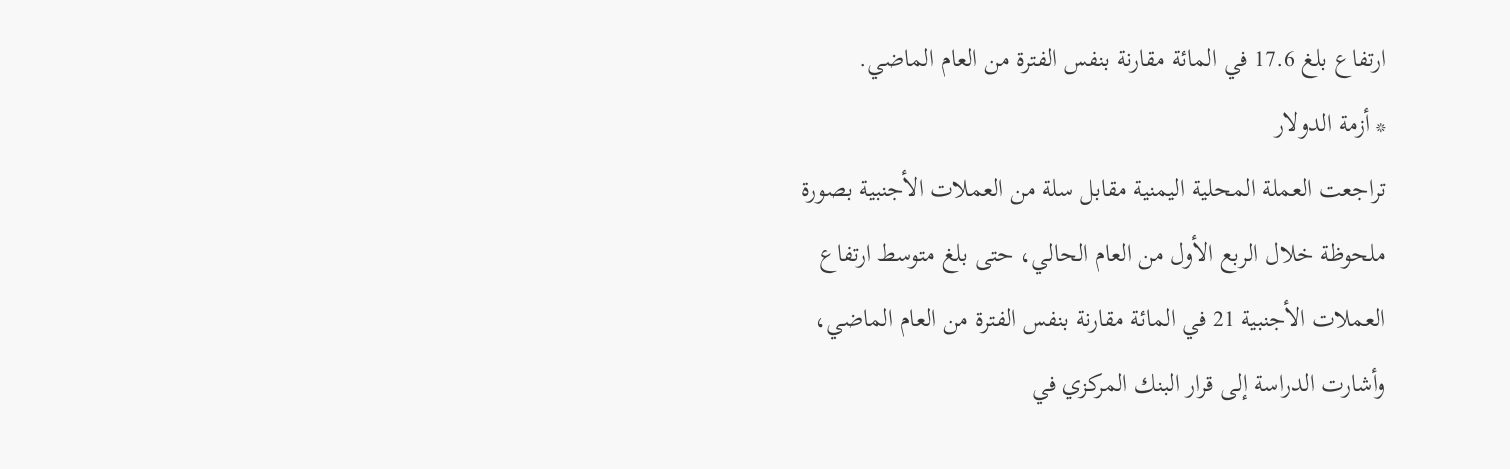ارتفاع بلغ 17.6 في المائة مقارنة بنفس الفترة من العام الماضي.
* أزمة الدولار
تراجعت العملة المحلية اليمنية مقابل سلة من العملات الأجنبية بصورة ملحوظة خلال الربع الأول من العام الحالي، حتى بلغ متوسط ارتفاع العملات الأجنبية 21 في المائة مقارنة بنفس الفترة من العام الماضي، وأشارت الدراسة إلى قرار البنك المركزي في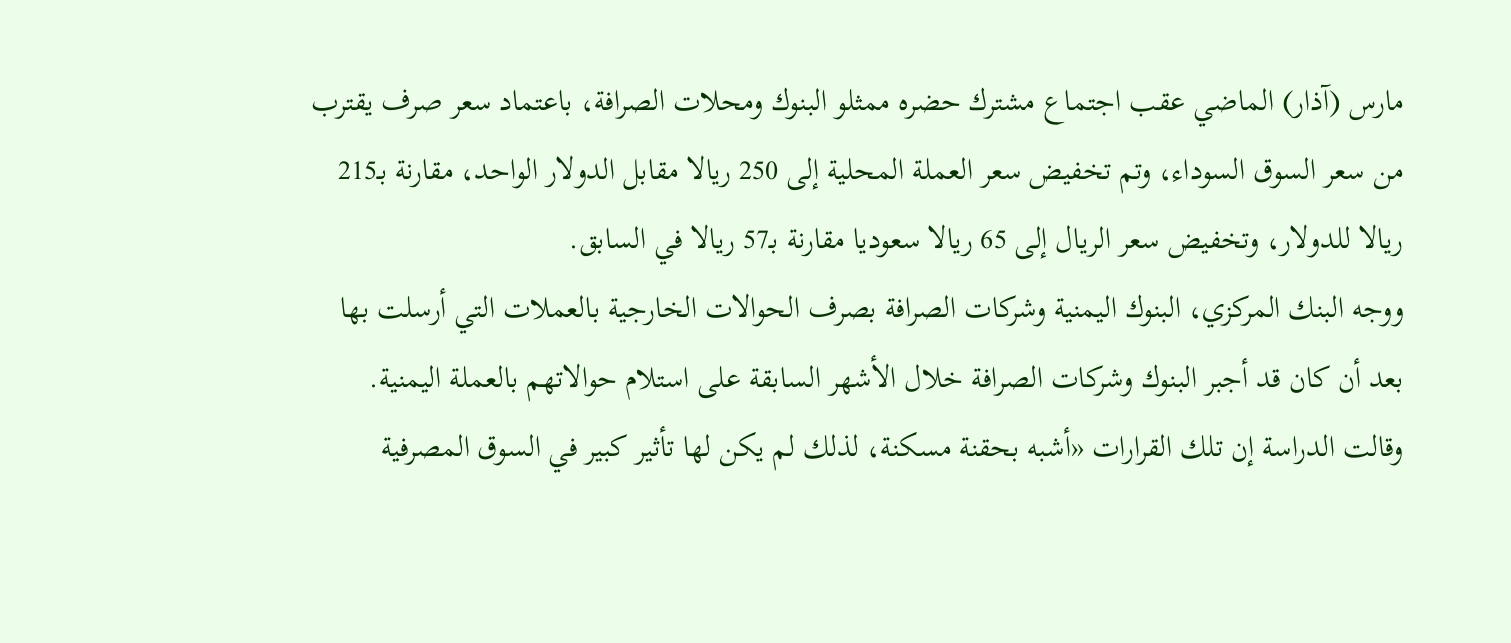مارس (آذار) الماضي عقب اجتماع مشترك حضره ممثلو البنوك ومحلات الصرافة، باعتماد سعر صرف يقترب من سعر السوق السوداء، وتم تخفيض سعر العملة المحلية إلى 250 ريالا مقابل الدولار الواحد، مقارنة بـ215 ريالا للدولار، وتخفيض سعر الريال إلى 65 ريالا سعوديا مقارنة بـ57 ريالا في السابق.
ووجه البنك المركزي، البنوك اليمنية وشركات الصرافة بصرف الحوالات الخارجية بالعملات التي أرسلت بها بعد أن كان قد أجبر البنوك وشركات الصرافة خلال الأشهر السابقة على استلام حوالاتهم بالعملة اليمنية.
وقالت الدراسة إن تلك القرارات «أشبه بحقنة مسكنة، لذلك لم يكن لها تأثير كبير في السوق المصرفية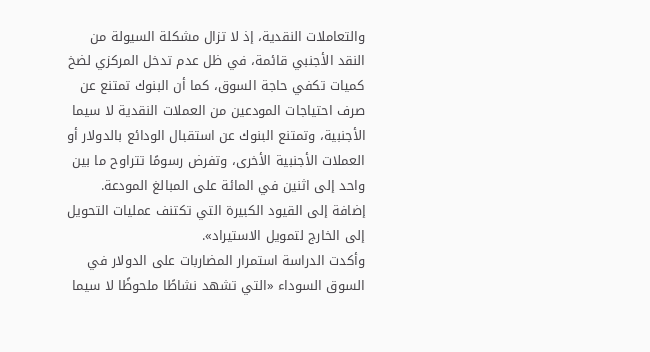والتعاملات النقدية، إذ لا تزال مشكلة السيولة من النقد الأجنبي قائمة، في ظل عدم تدخل المركزي لضخ كميات تكفي حاجة السوق، كما أن البنوك تمتنع عن صرف احتياجات المودعين من العملات النقدية لا سيما الأجنبية، وتمتنع البنوك عن استقبال الودائع بالدولار أو العملات الأجنبية الأخرى، وتفرض رسومًا تتراوح ما بين واحد إلى اثنين في المائة على المبالغ المودعة. إضافة إلى القيود الكبيرة التي تكتنف عمليات التحويل إلى الخارج لتمويل الاستيراد».
وأكدت الدراسة استمرار المضاربات على الدولار في السوق السوداء «التي تشهد نشاطًا ملحوظًا لا سيما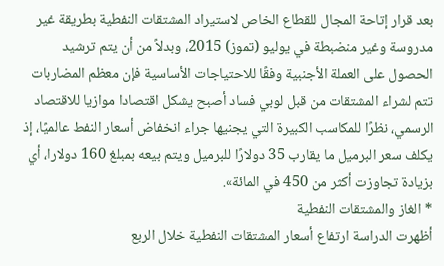بعد قرار إتاحة المجال للقطاع الخاص لاستيراد المشتقات النفطية بطريقة غير مدروسة وغير منضبطة في يوليو (تموز) 2015، وبدلاً من أن يتم ترشيد الحصول على العملة الأجنبية وفقًا للاحتياجات الأساسية فإن معظم المضاربات تتم لشراء المشتقات من قبل لوبي فساد أصبح يشكل اقتصادا موازيا للاقتصاد الرسمي، نظرًا للمكاسب الكبيرة التي يجنيها جراء انخفاض أسعار النفط عالميًا، إذ يكلف سعر البرميل ما يقارب 35 دولارًا للبرميل ويتم بيعه بمبلغ 160 دولارا، أي بزيادة تجاوزت أكثر من 450 في المائة».
* الغاز والمشتقات النفطية
أظهرت الدراسة ارتفاع أسعار المشتقات النفطية خلال الربع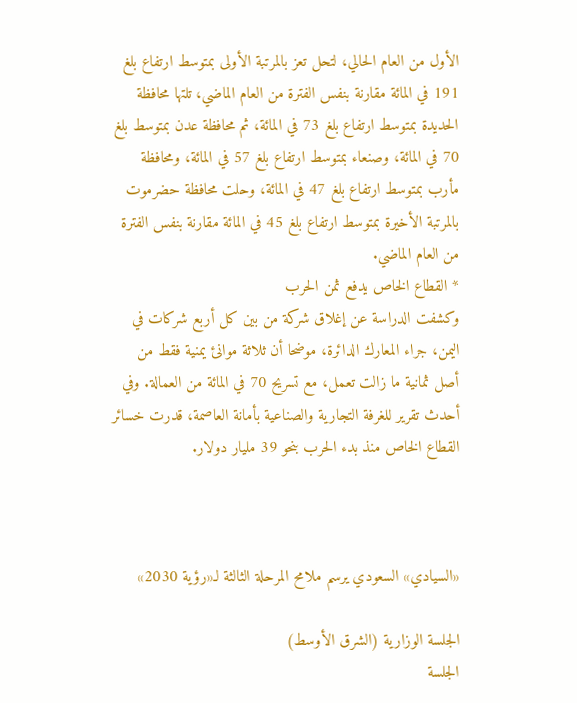الأول من العام الحالي، لتحل تعز بالمرتبة الأولى بمتوسط ارتفاع بلغ 191 في المائة مقارنة بنفس الفترة من العام الماضي، تلتها محافظة الحديدة بمتوسط ارتفاع بلغ 73 في المائة، ثم محافظة عدن بمتوسط بلغ 70 في المائة، وصنعاء بمتوسط ارتفاع بلغ 57 في المائة، ومحافظة مأرب بمتوسط ارتفاع بلغ 47 في المائة، وحلت محافظة حضرموت بالمرتبة الأخيرة بمتوسط ارتفاع بلغ 45 في المائة مقارنة بنفس الفترة من العام الماضي.
* القطاع الخاص يدفع ثمن الحرب
وكشفت الدراسة عن إغلاق شركة من بين كل أربع شركات في اليمن، جراء المعارك الدائرة، موضحا أن ثلاثة موانئ يمنية فقط من أصل ثمانية ما زالت تعمل، مع تسريح 70 في المائة من العمالة. وفي أحدث تقرير للغرفة التجارية والصناعية بأمانة العاصمة، قدرت خسائر القطاع الخاص منذ بدء الحرب بنحو 39 مليار دولار.



«السيادي» السعودي يرسم ملامح المرحلة الثالثة لـ«رؤية 2030»

الجلسة الوزارية (الشرق الأوسط)
الجلسة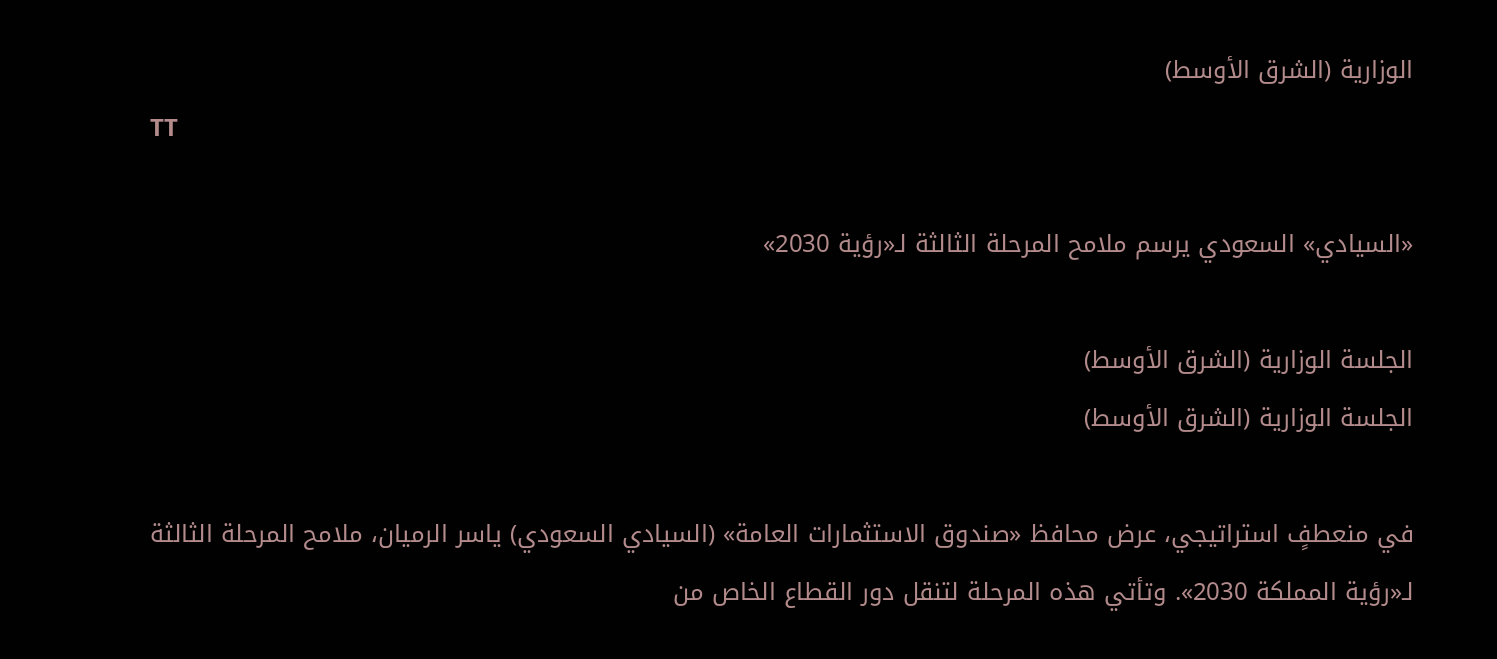الوزارية (الشرق الأوسط)
TT

«السيادي» السعودي يرسم ملامح المرحلة الثالثة لـ«رؤية 2030»

الجلسة الوزارية (الشرق الأوسط)
الجلسة الوزارية (الشرق الأوسط)

في منعطفٍ استراتيجي، عرض محافظ «صندوق الاستثمارات العامة» (السيادي السعودي) ياسر الرميان، ملامح المرحلة الثالثة لـ«رؤية المملكة 2030». وتأتي هذه المرحلة لتنقل دور القطاع الخاص من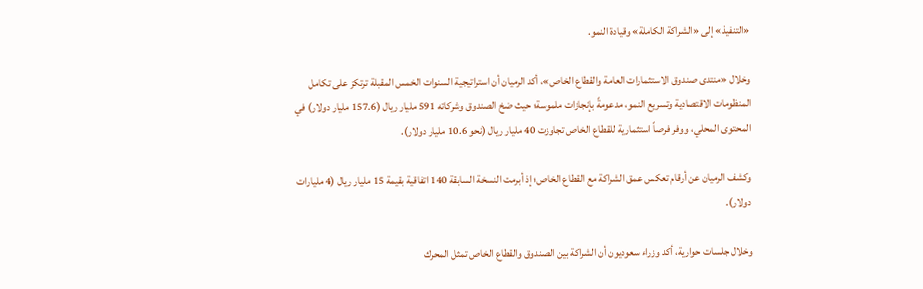«التنفيذ» إلى «الشراكة الكاملة» وقيادة النمو.

وخلال «منتدى صندوق الاستثمارات العامة والقطاع الخاص»، أكد الرميان أن استراتيجية السنوات الخمس المقبلة ترتكز على تكامل المنظومات الاقتصادية وتسريع النمو، مدعومةً بإنجازات ملموسة؛ حيث ضخ الصندوق وشركاته 591 مليار ريال (157.6 مليار دولار) في المحتوى المحلي، ووفر فرصاً استثمارية للقطاع الخاص تجاوزت 40 مليار ريال (نحو 10.6 مليار دولار).

وكشف الرميان عن أرقام تعكس عمق الشراكة مع القطاع الخاص؛ إذ أبرمت النسخة السابقة 140 اتفاقية بقيمة 15 مليار ريال (4 مليارات دولار).

وخلال جلسات حوارية، أكد وزراء سعوديون أن الشراكة بين الصندوق والقطاع الخاص تمثل المحرك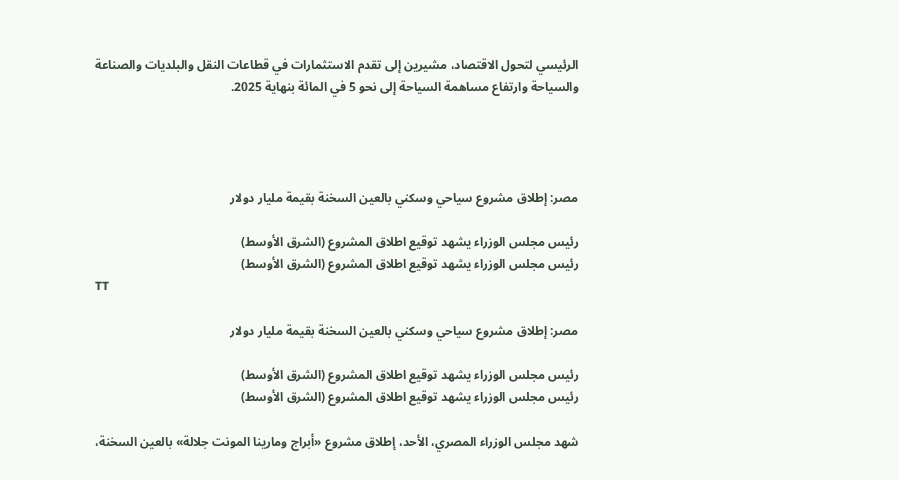الرئيسي لتحول الاقتصاد، مشيرين إلى تقدم الاستثمارات في قطاعات النقل والبلديات والصناعة والسياحة وارتفاع مساهمة السياحة إلى نحو 5 في المائة بنهاية 2025.




مصر: إطلاق مشروع سياحي وسكني بالعين السخنة بقيمة مليار دولار

رئيس مجلس الوزراء يشهد توقيع اطلاق المشروع (الشرق الأوسط)
رئيس مجلس الوزراء يشهد توقيع اطلاق المشروع (الشرق الأوسط)
TT

مصر: إطلاق مشروع سياحي وسكني بالعين السخنة بقيمة مليار دولار

رئيس مجلس الوزراء يشهد توقيع اطلاق المشروع (الشرق الأوسط)
رئيس مجلس الوزراء يشهد توقيع اطلاق المشروع (الشرق الأوسط)

شهد مجلس الوزراء المصري، الأحد، إطلاق مشروع «أبراج ومارينا المونت جلالة» بالعين السخنة،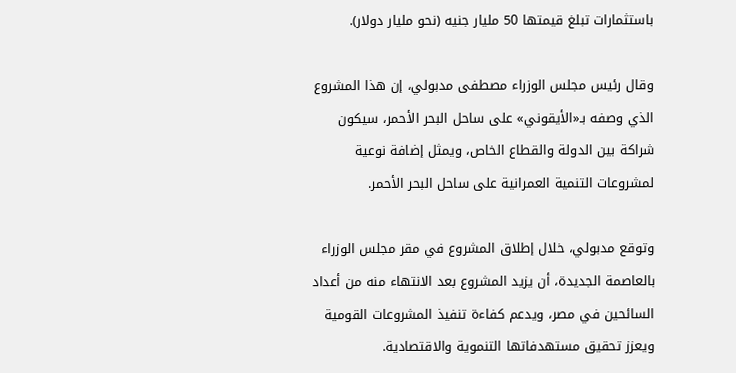باستثمارات تبلغ قيمتها 50 مليار جنيه (نحو مليار دولار).

وقال رئيس مجلس الوزراء مصطفى مدبولي، إن هذا المشروع الذي وصفه بـ«الأيقوني» على ساحل البحر الأحمر، سيكون شراكة بين الدولة والقطاع الخاص، ويمثل إضافة نوعية لمشروعات التنمية العمرانية على ساحل البحر الأحمر.

وتوقع مدبولي، خلال إطلاق المشروع في مقر مجلس الوزراء بالعاصمة الجديدة، أن يزيد المشروع بعد الانتهاء منه من أعداد السائحين في مصر، ويدعم كفاءة تنفيذ المشروعات القومية ويعزز تحقيق مستهدفاتها التنموية والاقتصادية.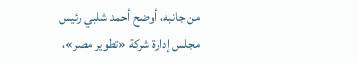من جانبه، أوضح أحمد شلبي رئيس مجلس إدارة شركة «تطوير مصر»،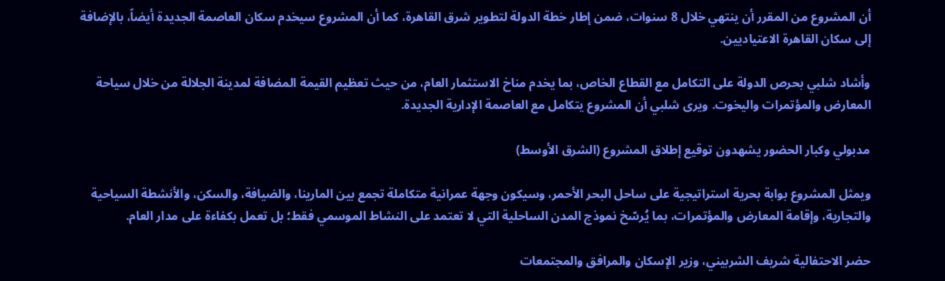أن المشروع من المقرر أن ينتهي خلال 8 سنوات، ضمن إطار خطة الدولة لتطوير شرق القاهرة، كما أن المشروع سيخدم سكان العاصمة الجديدة أيضاً، بالإضافة إلى سكان القاهرة الاعتياديين.

وأشاد شلبي بحرص الدولة على التكامل مع القطاع الخاص، بما يخدم مناخ الاستثمار العام، من حيث تعظيم القيمة المضافة لمدينة الجلالة من خلال سياحة المعارض والمؤتمرات واليخوت. ويرى شلبي أن المشروع يتكامل مع العاصمة الإدارية الجديدة.

مدبولي وكبار الحضور يشهدون توقيع إطلاق المشروع (الشرق الأوسط)

ويمثل المشروع بوابة بحرية استراتيجية على ساحل البحر الأحمر، وسيكون وجهة عمرانية متكاملة تجمع بين المارينا، والضيافة، والسكن، والأنشطة السياحية والتجارية، وإقامة المعارض والمؤتمرات، بما يُرسّخ نموذج المدن الساحلية التي لا تعتمد على النشاط الموسمي فقط؛ بل تعمل بكفاءة على مدار العام.

حضر الاحتفالية شريف الشربيني، وزير الإسكان والمرافق والمجتمعات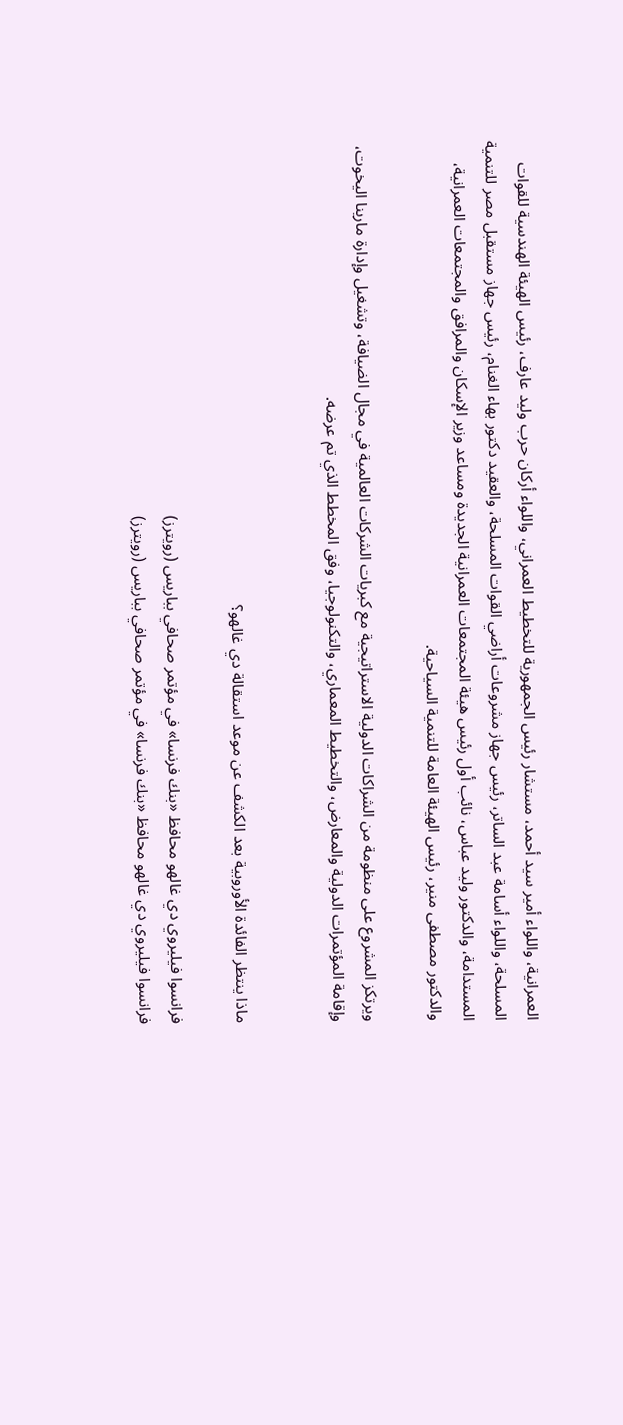العمرانية، واللواء أمير سيد أحمد، مستشار رئيس الجمهورية للتخطيط العمراني، واللواء أركان حرب وليد عارف، رئيس الهيئة الهندسية للقوات المسلحة، واللواء أسامة عبد الساتر، رئيس جهاز مشروعات أراضي القوات المسلحة، والعقيد دكتور بهاء الغنام، رئيس جهاز مستقبل مصر للتنمية المستدامة، والدكتور وليد عباس، نائب أول رئيس هيئة المجتمعات العمرانية الجديدة ومساعد وزير الإسكان والمرافق والمجتمعات العمرانية، والدكتور مصطفى منير، رئيس الهيئة العامة للتنمية السياحية.

ويرتكز المشروع على منظومة من الشراكات الدولية الاستراتيجية مع كبريات الشركات العالمية في مجال الضيافة، وتشغيل وإدارة مارينا اليخوت، وإقامة المؤتمرات الدولية والمعارض، والتخطيط المعماري، والتكنولوجيا، وفق المخطط الذي تم عرضه.


ماذا ينتظر الفائدة الأوروبية بعد الكشف عن موعد استقالة دي غالهو؟

فرانسوا فيليروي دي غالهو محافظ «بنك فرنسا» في مؤتمر صحافي بباريس (رويترز)
فرانسوا فيليروي دي غالهو محافظ «بنك فرنسا» في مؤتمر صحافي بباريس (رويترز)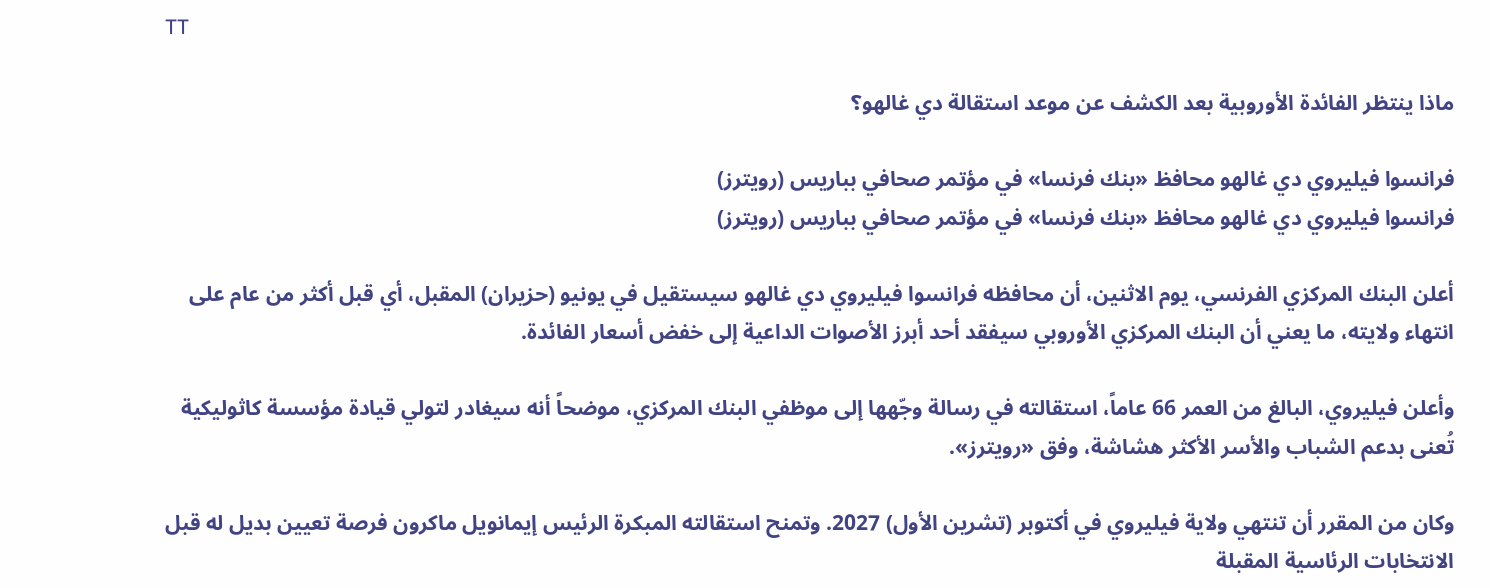TT

ماذا ينتظر الفائدة الأوروبية بعد الكشف عن موعد استقالة دي غالهو؟

فرانسوا فيليروي دي غالهو محافظ «بنك فرنسا» في مؤتمر صحافي بباريس (رويترز)
فرانسوا فيليروي دي غالهو محافظ «بنك فرنسا» في مؤتمر صحافي بباريس (رويترز)

أعلن البنك المركزي الفرنسي، يوم الاثنين، أن محافظه فرانسوا فيليروي دي غالهو سيستقيل في يونيو (حزيران) المقبل، أي قبل أكثر من عام على انتهاء ولايته، ما يعني أن البنك المركزي الأوروبي سيفقد أحد أبرز الأصوات الداعية إلى خفض أسعار الفائدة.

وأعلن فيليروي، البالغ من العمر 66 عاماً، استقالته في رسالة وجّهها إلى موظفي البنك المركزي، موضحاً أنه سيغادر لتولي قيادة مؤسسة كاثوليكية تُعنى بدعم الشباب والأسر الأكثر هشاشة، وفق «رويترز».

وكان من المقرر أن تنتهي ولاية فيليروي في أكتوبر (تشرين الأول) 2027. وتمنح استقالته المبكرة الرئيس إيمانويل ماكرون فرصة تعيين بديل له قبل الانتخابات الرئاسية المقبلة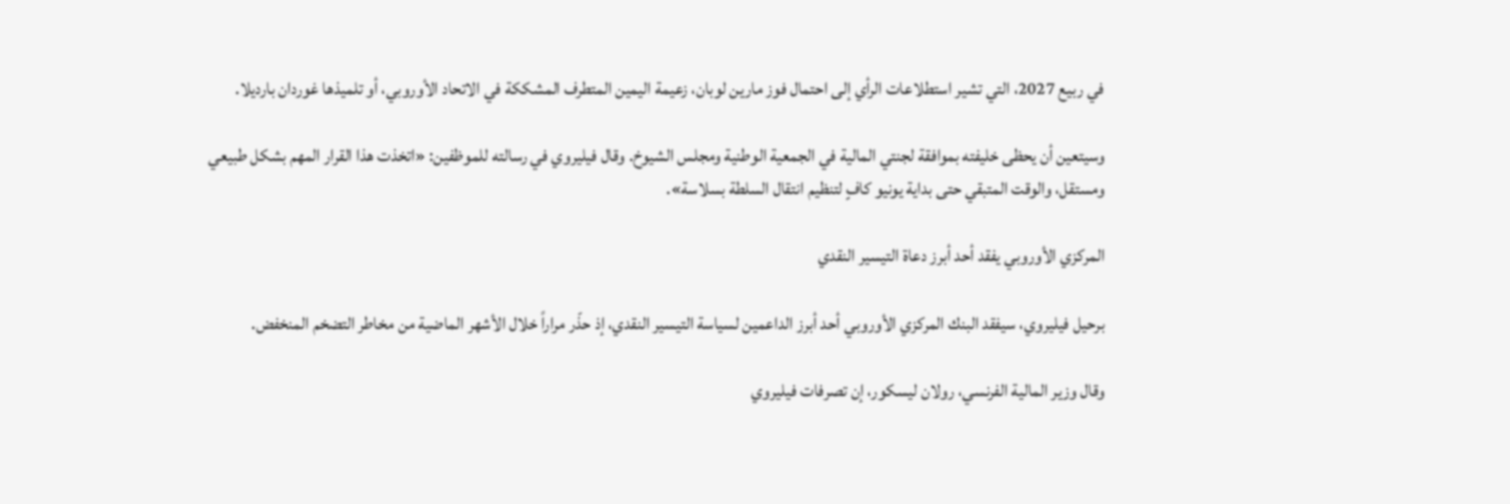في ربيع 2027، التي تشير استطلاعات الرأي إلى احتمال فوز مارين لوبان، زعيمة اليمين المتطرف المشككة في الاتحاد الأوروبي، أو تلميذها غوردان بارديلا.

وسيتعين أن يحظى خليفته بموافقة لجنتي المالية في الجمعية الوطنية ومجلس الشيوخ. وقال فيليروي في رسالته للموظفين: «اتخذت هذا القرار المهم بشكل طبيعي ومستقل، والوقت المتبقي حتى بداية يونيو كافٍ لتنظيم انتقال السلطة بسلاسة».

المركزي الأوروبي يفقد أحد أبرز دعاة التيسير النقدي

برحيل فيليروي، سيفقد البنك المركزي الأوروبي أحد أبرز الداعمين لسياسة التيسير النقدي، إذ حذّر مراراً خلال الأشهر الماضية من مخاطر التضخم المنخفض.

وقال وزير المالية الفرنسي، رولان ليسكور، إن تصرفات فيليروي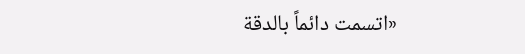«اتسمت دائماً بالدقة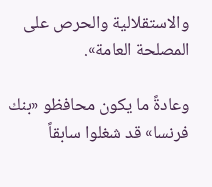والاستقلالية والحرص على المصلحة العامة».

وعادةً ما يكون محافظو «بنك فرنسا» قد شغلوا سابقاً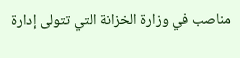مناصب في وزارة الخزانة التي تتولى إدارة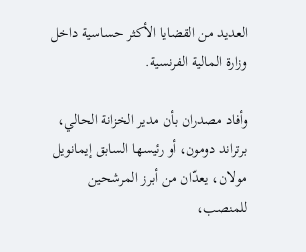العديد من القضايا الأكثر حساسية داخل وزارة المالية الفرنسية.

وأفاد مصدران بأن مدير الخزانة الحالي، برتراند دومون، أو رئيسها السابق إيمانويل مولان، يعدّان من أبرز المرشحين للمنصب،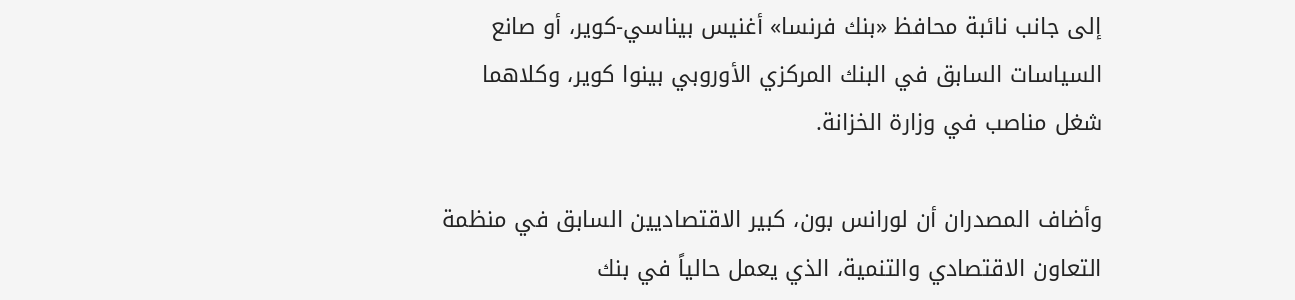إلى جانب نائبة محافظ «بنك فرنسا» أغنيس بيناسي-كوير، أو صانع السياسات السابق في البنك المركزي الأوروبي بينوا كوير، وكلاهما شغل مناصب في وزارة الخزانة.

وأضاف المصدران أن لورانس بون، كبير الاقتصاديين السابق في منظمة التعاون الاقتصادي والتنمية، الذي يعمل حالياً في بنك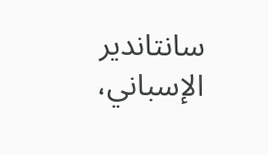سانتاندير الإسباني،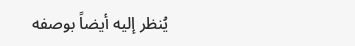يُنظر إليه أيضاً بوصفه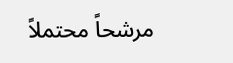مرشحاً محتملاً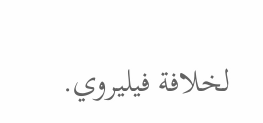لخلافة فيليروي.